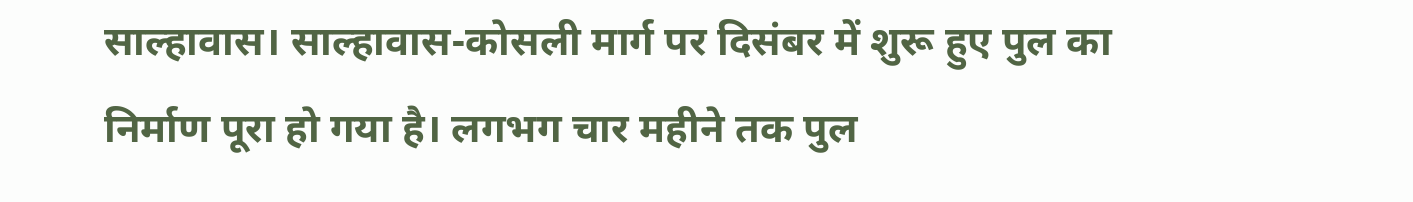साल्हावास। साल्हावास-कोसली मार्ग पर दिसंबर में शुरू हुए पुल का निर्माण पूरा हो गया है। लगभग चार महीने तक पुल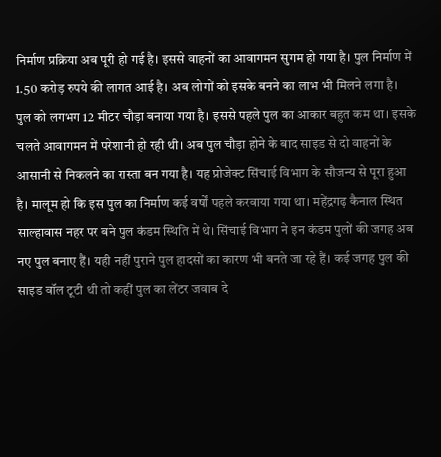निर्माण प्रक्रिया अब पूरी हो गई है। इससे वाहनों का आवागमन सुगम हो गया है। पुल निर्माण में 1.50 करोड़ रुपये की लागत आई है। अब लोगों को इसके बनने का लाभ भी मिलने लगा है।
पुल को लगभग 12 मीटर चौड़ा बनाया गया है। इससे पहले पुल का आकार बहुत कम था। इसके चलते आवागमन में परेशानी हो रही थी। अब पुल चौड़ा होने के बाद साइड से दो वाहनों के आसानी से निकलने का रास्ता बन गया है। यह प्रोजेक्ट सिंचाई विभाग के सौजन्य से पूरा हुआ है। मालूम हो कि इस पुल का निर्माण कई वर्षों पहले करवाया गया था। महेंद्रगढ़ कैनाल स्थित साल्हावास नहर पर बने पुल कंडम स्थिति में थे। सिंचाई विभाग ने इन कंडम पुलों की जगह अब नए पुल बनाए हैं। यही नहीं पुराने पुल हादसों का कारण भी बनते जा रहे हैं। कई जगह पुल की साइड वॉल टूटी थी तो कहीं पुल का लेंटर जवाब दे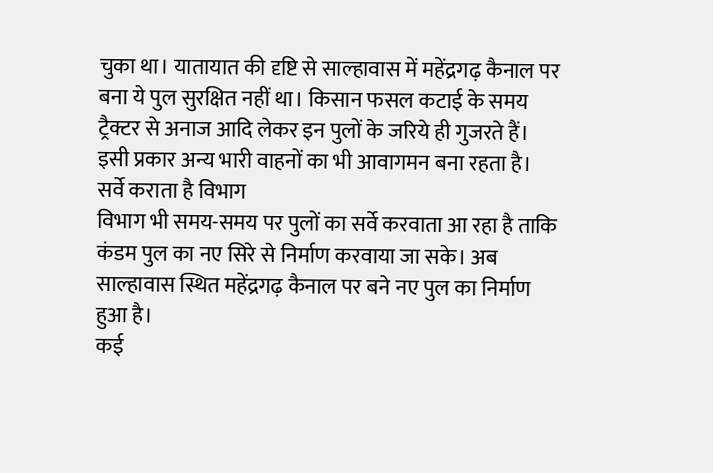चुका था। यातायात की दृष्टि से साल्हावास में महेंद्रगढ़ कैनाल पर बना ये पुल सुरक्षित नहीं था। किसान फसल कटाई के समय ट्रैक्टर से अनाज आदि लेकर इन पुलों के जरिये ही गुजरते हैं। इसी प्रकार अन्य भारी वाहनों का भी आवागमन बना रहता है।
सर्वे कराता है विभाग
विभाग भी समय-समय पर पुलों का सर्वे करवाता आ रहा है ताकि कंडम पुल का नए सिरे से निर्माण करवाया जा सके। अब साल्हावास स्थित महेंद्रगढ़ कैनाल पर बने नए पुल का निर्माण हुआ है।
कई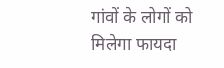गांवों के लोगों को मिलेगा फायदा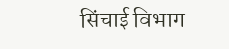सिंचाई विभाग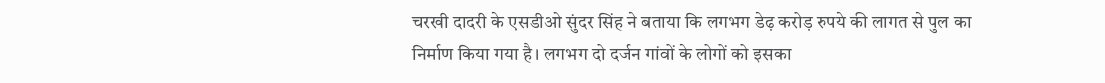चरखी दादरी के एसडीओ सुंदर सिंह ने बताया कि लगभग डेढ़ करोड़ रुपये की लागत से पुल का निर्माण किया गया है। लगभग दो दर्जन गांवों के लोगों को इसका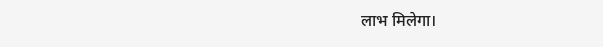लाभ मिलेगा।